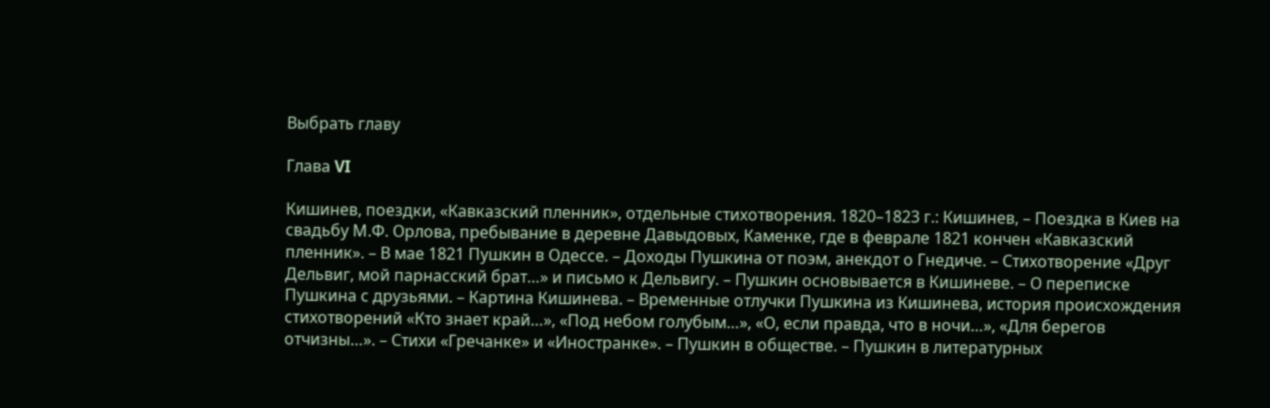Выбрать главу

Глава VI

Кишинев, поездки, «Кавказский пленник», отдельные стихотворения. 1820–1823 г.: Кишинев, – Поездка в Киев на свадьбу М.Ф. Орлова, пребывание в деревне Давыдовых, Каменке, где в феврале 1821 кончен «Кавказский пленник». – В мае 1821 Пушкин в Одессе. – Доходы Пушкина от поэм, анекдот о Гнедиче. – Стихотворение «Друг Дельвиг, мой парнасский брат…» и письмо к Дельвигу. – Пушкин основывается в Кишиневе. – О переписке Пушкина с друзьями. – Картина Кишинева. – Временные отлучки Пушкина из Кишинева, история происхождения стихотворений «Кто знает край…», «Под небом голубым…», «О, если правда, что в ночи…», «Для берегов отчизны…». – Стихи «Гречанке» и «Иностранке». – Пушкин в обществе. – Пушкин в литературных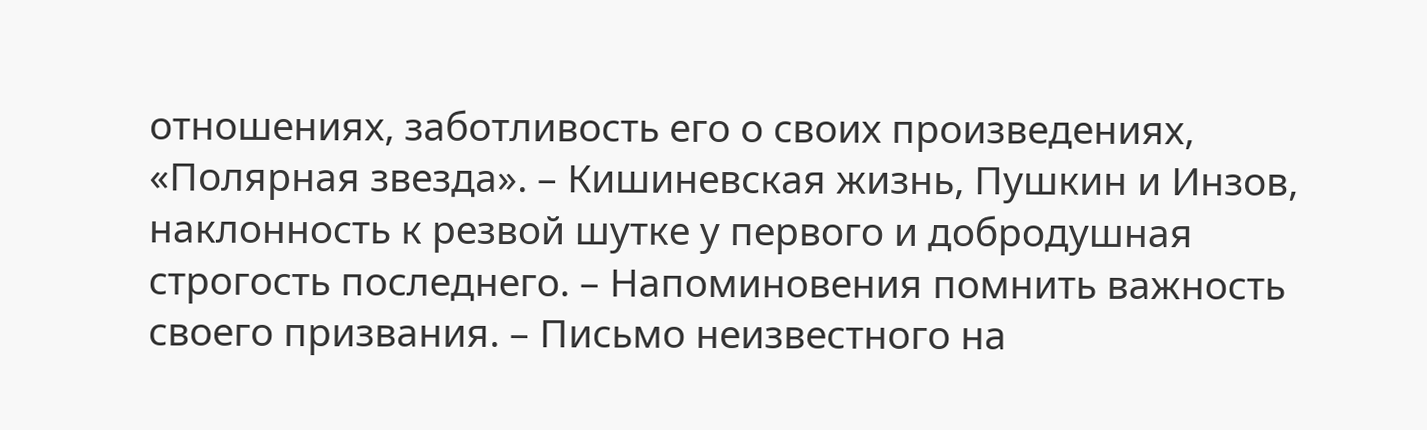отношениях, заботливость его о своих произведениях, «Полярная звезда». – Кишиневская жизнь, Пушкин и Инзов, наклонность к резвой шутке у первого и добродушная строгость последнего. – Напоминовения помнить важность своего призвания. – Письмо неизвестного на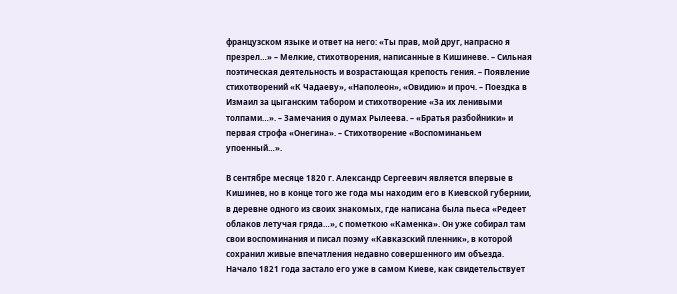французском языке и ответ на него: «Ты прав, мой друг, напрасно я презрел…» – Мелкие, стихотворения, написанные в Кишиневе. – Сильная поэтическая деятельность и возрастающая крепость гения. – Появление стихотворений «К Чадаеву», «Наполеон», «Овидию» и проч. – Поездка в Измаил за цыганским табором и стихотворение «За их ленивыми толпами…». – Замечания о думах Рылеева. – «Братья разбойники» и первая строфа «Онегина». – Стихотворение «Воспоминаньем упоенный…».

В сентябре месяце 1820 г. Александр Сергеевич является впервые в Кишинев, но в конце того же года мы находим его в Киевской губернии, в деревне одного из своих знакомых, где написана была пьеса «Редеет облаков летучая гряда…», с пометкою «Каменка». Он уже собирал там свои воспоминания и писал поэму «Кавказский пленник», в которой сохранил живые впечатления недавно совершенного им объезда. Начало 1821 года застало его уже в самом Киеве, как свидетельствует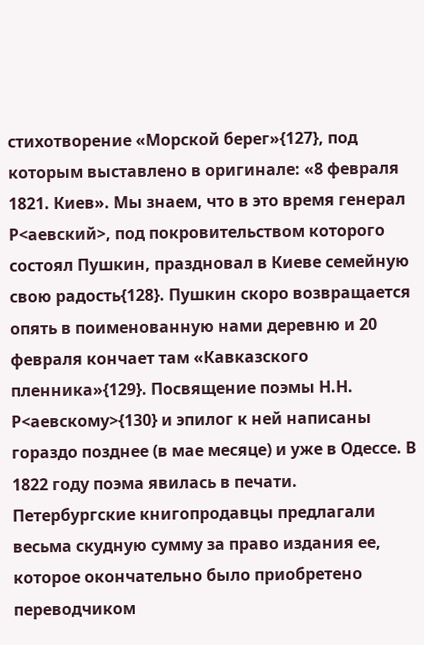стихотворение «Морской берег»{127}, под которым выставлено в оригинале: «8 февраля 1821. Киев». Мы знаем, что в это время генерал Р<аевский>, под покровительством которого состоял Пушкин, праздновал в Киеве семейную свою радость{128}. Пушкин скоро возвращается опять в поименованную нами деревню и 20 февраля кончает там «Кавказского пленника»{129}. Посвящение поэмы Н.Н. Р<аевскому>{130} и эпилог к ней написаны гораздо позднее (в мае месяце) и уже в Одессе. В 1822 году поэма явилась в печати. Петербургские книгопродавцы предлагали весьма скудную сумму за право издания ее, которое окончательно было приобретено переводчиком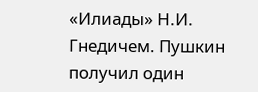«Илиады» Н.И. Гнедичем. Пушкин получил один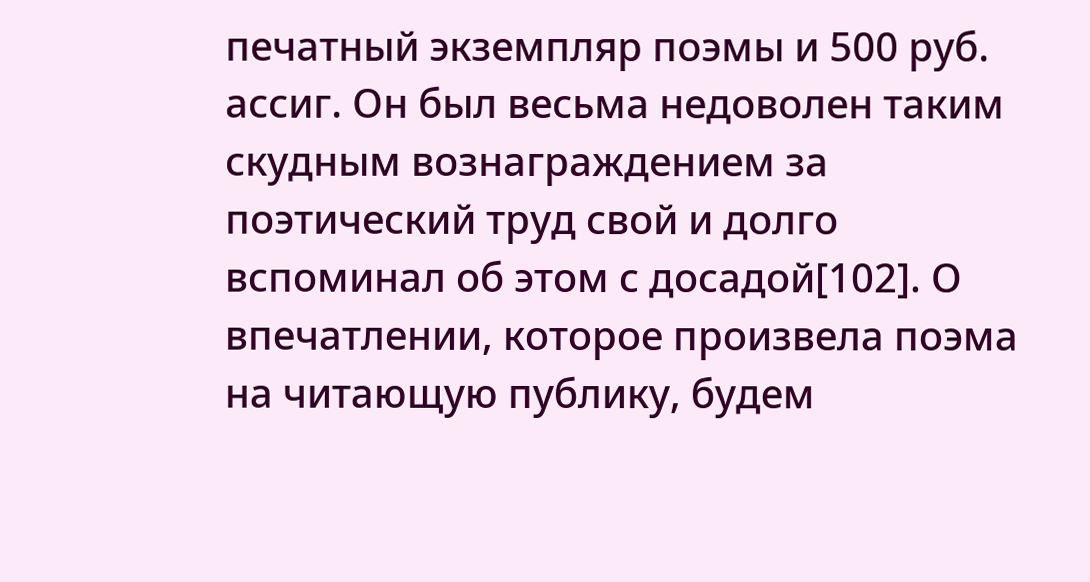печатный экземпляр поэмы и 500 руб. ассиг. Он был весьма недоволен таким скудным вознаграждением за поэтический труд свой и долго вспоминал об этом с досадой[102]. О впечатлении, которое произвела поэма на читающую публику, будем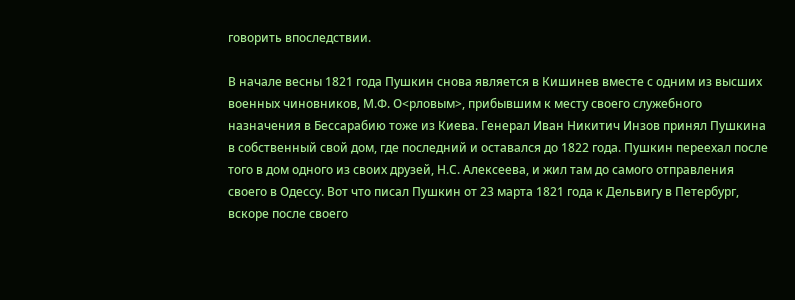говорить впоследствии.

В начале весны 1821 года Пушкин снова является в Кишинев вместе с одним из высших военных чиновников, М.Ф. О<рловым>, прибывшим к месту своего служебного назначения в Бессарабию тоже из Киева. Генерал Иван Никитич Инзов принял Пушкина в собственный свой дом, где последний и оставался до 1822 года. Пушкин переехал после того в дом одного из своих друзей, Н.С. Алексеева, и жил там до самого отправления своего в Одессу. Вот что писал Пушкин от 23 марта 1821 года к Дельвигу в Петербург, вскоре после своего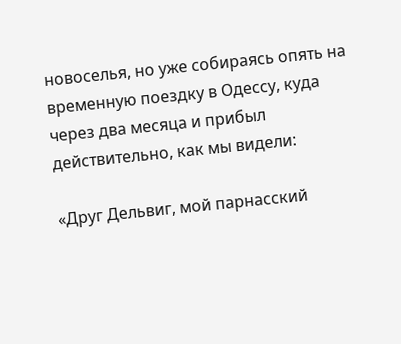новоселья, но уже собираясь опять на временную поездку в Одессу, куда через два месяца и прибыл действительно, как мы видели:

«Друг Дельвиг, мой парнасский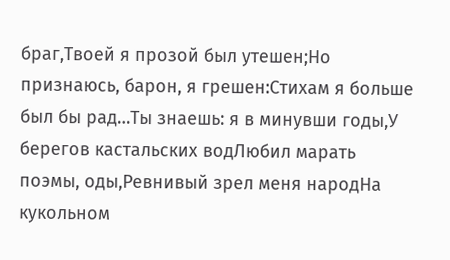браг,Твоей я прозой был утешен;Но признаюсь, барон, я грешен:Стихам я больше был бы рад…Ты знаешь: я в минувши годы,У берегов кастальских водЛюбил марать поэмы, оды,Ревнивый зрел меня народНа кукольном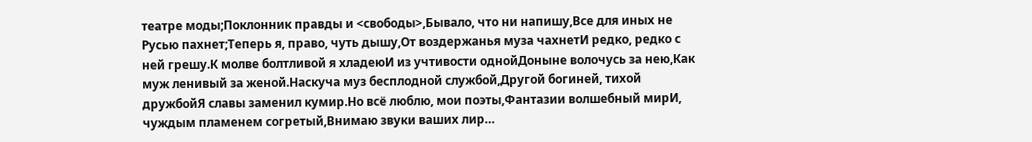театре моды;Поклонник правды и <свободы>,Бывало, что ни напишу,Все для иных не Русью пахнет;Теперь я, право, чуть дышу,От воздержанья муза чахнетИ редко, редко с ней грешу.К молве болтливой я хладеюИ из учтивости однойДоныне волочусь за нею,Как муж ленивый за женой.Наскуча муз бесплодной службой,Другой богиней, тихой дружбойЯ славы заменил кумир.Но всё люблю, мои поэты,Фантазии волшебный мирИ, чуждым пламенем согретый,Внимаю звуки ваших лир…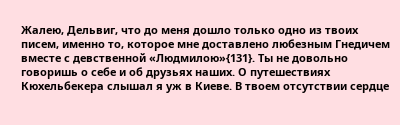Жалею, Дельвиг, что до меня дошло только одно из твоих писем, именно то, которое мне доставлено любезным Гнедичем вместе с девственной «Людмилою»{131}. Ты не довольно говоришь о себе и об друзьях наших. О путешествиях Кюхельбекера слышал я уж в Киеве. В твоем отсутствии сердце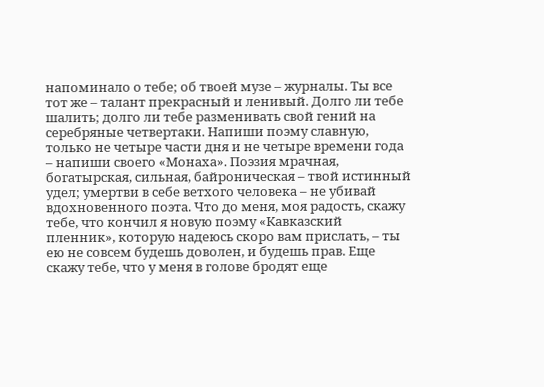напоминало о тебе; об твоей музе – журналы. Ты все тот же – талант прекрасный и ленивый. Долго ли тебе шалить; долго ли тебе разменивать свой гений на серебряные четвертаки. Напиши поэму славную, только не четыре части дня и не четыре времени года – напиши своего «Монаха». Поэзия мрачная, богатырская, сильная, байроническая – твой истинный удел; умертви в себе ветхого человека – не убивай вдохновенного поэта. Что до меня, моя радость, скажу тебе, что кончил я новую поэму «Кавказский пленник», которую надеюсь скоро вам прислать, – ты ею не совсем будешь доволен, и будешь прав. Еще скажу тебе, что у меня в голове бродят еще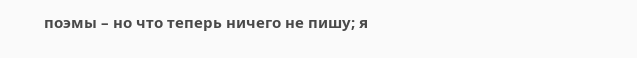поэмы – но что теперь ничего не пишу; я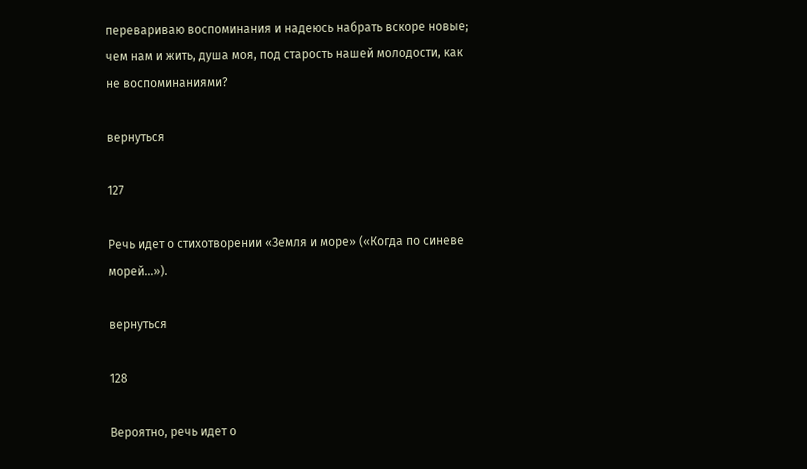перевариваю воспоминания и надеюсь набрать вскоре новые; чем нам и жить, душа моя, под старость нашей молодости, как не воспоминаниями?

вернуться

127

Речь идет о стихотворении «Земля и море» («Когда по синеве морей…»).

вернуться

128

Вероятно, речь идет о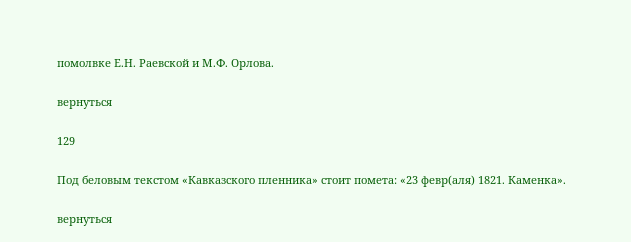помолвке Е.Н. Раевской и М.Ф. Орлова.

вернуться

129

Под беловым текстом «Кавказского пленника» стоит помета: «23 февр(аля) 1821. Каменка».

вернуться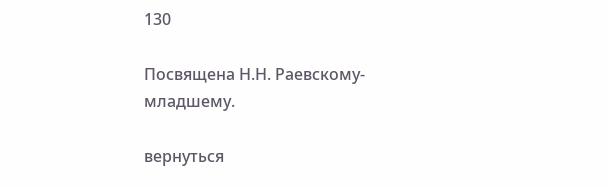130

Посвящена Н.Н. Раевскому-младшему.

вернуться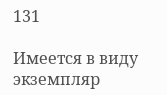131

Имеется в виду экземпляр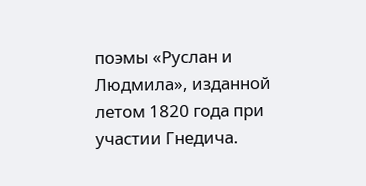поэмы «Руслан и Людмила», изданной летом 1820 года при участии Гнедича.